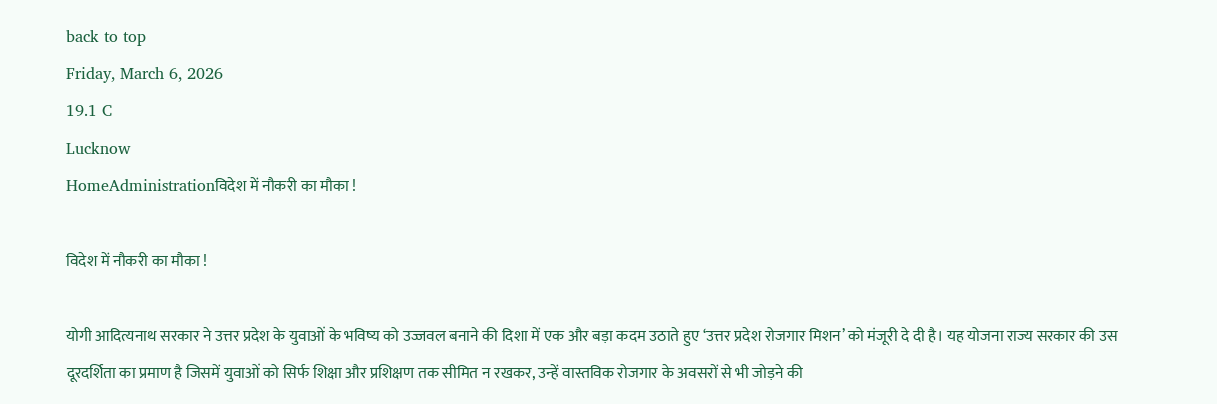back to top
Friday, March 6, 2026
19.1 C
Lucknow
HomeAdministrationविदेश में नौकरी का मौका !

विदेश में नौकरी का मौका !

योगी आदित्यनाथ सरकार ने उत्तर प्रदेश के युवाओं के भविष्य को उज्जवल बनाने की दिशा में एक और बड़ा कदम उठाते हुए ‘उत्तर प्रदेश रोजगार मिशन’ को मंजूरी दे दी है। यह योजना राज्य सरकार की उस दूरदर्शिता का प्रमाण है जिसमें युवाओं को सिर्फ शिक्षा और प्रशिक्षण तक सीमित न रखकर, उन्हें वास्तविक रोजगार के अवसरों से भी जोड़ने की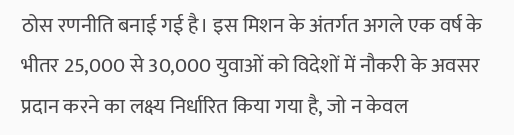ठोस रणनीति बनाई गई है। इस मिशन के अंतर्गत अगले एक वर्ष के भीतर 25,000 से 30,000 युवाओं को विदेशों में नौकरी के अवसर प्रदान करने का लक्ष्य निर्धारित किया गया है, जो न केवल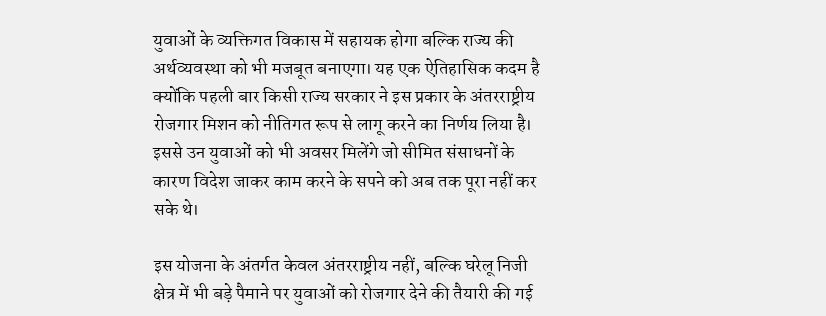युवाओं के व्यक्तिगत विकास में सहायक होगा बल्कि राज्य की अर्थव्यवस्था को भी मजबूत बनाएगा। यह एक ऐतिहासिक कदम है क्योंकि पहली बार किसी राज्य सरकार ने इस प्रकार के अंतरराष्ट्रीय रोजगार मिशन को नीतिगत रूप से लागू करने का निर्णय लिया है। इससे उन युवाओं को भी अवसर मिलेंगे जो सीमित संसाधनों के कारण विदेश जाकर काम करने के सपने को अब तक पूरा नहीं कर सके थे।

इस योजना के अंतर्गत केवल अंतरराष्ट्रीय नहीं, बल्कि घरेलू निजी क्षेत्र में भी बड़े पैमाने पर युवाओं को रोजगार देने की तैयारी की गई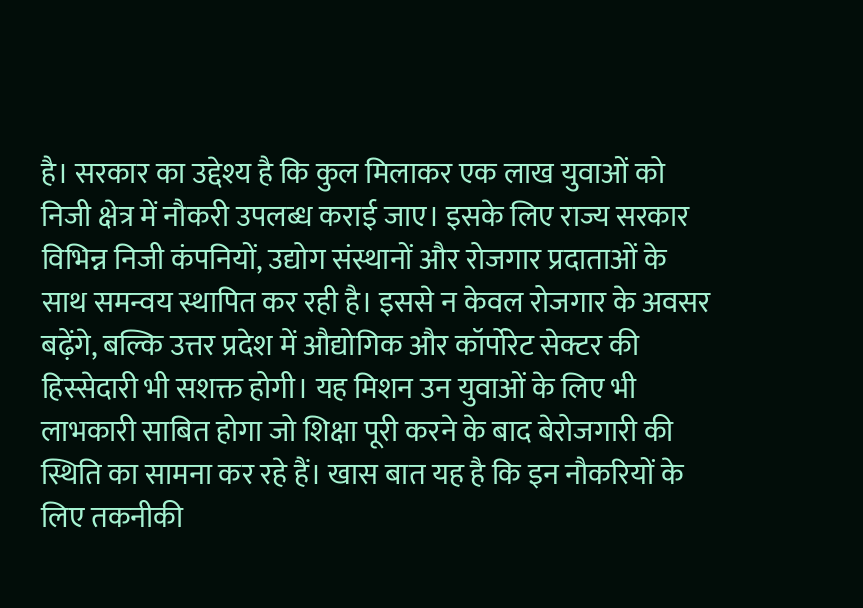है। सरकार का उद्देश्य है कि कुल मिलाकर एक लाख युवाओं को निजी क्षेत्र में नौकरी उपलब्ध कराई जाए। इसके लिए राज्य सरकार विभिन्न निजी कंपनियों, उद्योग संस्थानों और रोजगार प्रदाताओं के साथ समन्वय स्थापित कर रही है। इससे न केवल रोजगार के अवसर बढ़ेंगे, बल्कि उत्तर प्रदेश में औद्योगिक और कॉर्पोरेट सेक्टर की हिस्सेदारी भी सशक्त होगी। यह मिशन उन युवाओं के लिए भी लाभकारी साबित होगा जो शिक्षा पूरी करने के बाद बेरोजगारी की स्थिति का सामना कर रहे हैं। खास बात यह है कि इन नौकरियों के लिए तकनीकी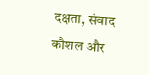दक्षता, संवाद कौशल और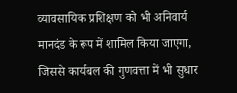व्यावसायिक प्रशिक्षण को भी अनिवार्य मानदंड के रूप में शामिल किया जाएगा, जिससे कार्यबल की गुणवत्ता में भी सुधार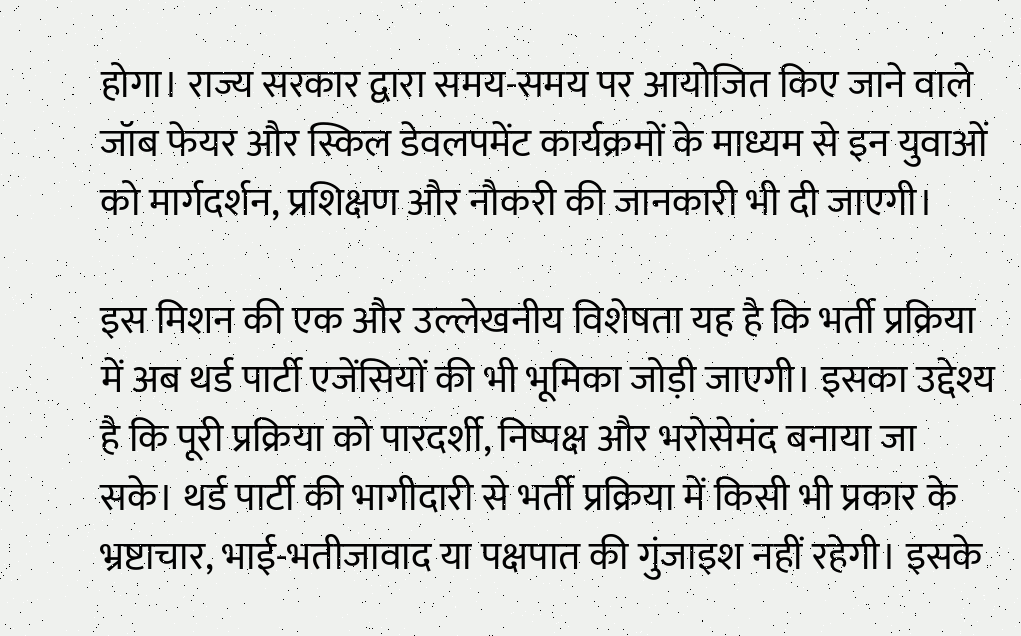होगा। राज्य सरकार द्वारा समय-समय पर आयोजित किए जाने वाले जॉब फेयर और स्किल डेवलपमेंट कार्यक्रमों के माध्यम से इन युवाओं को मार्गदर्शन, प्रशिक्षण और नौकरी की जानकारी भी दी जाएगी।

इस मिशन की एक और उल्लेखनीय विशेषता यह है कि भर्ती प्रक्रिया में अब थर्ड पार्टी एजेंसियों की भी भूमिका जोड़ी जाएगी। इसका उद्देश्य है कि पूरी प्रक्रिया को पारदर्शी, निष्पक्ष और भरोसेमंद बनाया जा सके। थर्ड पार्टी की भागीदारी से भर्ती प्रक्रिया में किसी भी प्रकार के भ्रष्टाचार, भाई-भतीजावाद या पक्षपात की गुंजाइश नहीं रहेगी। इसके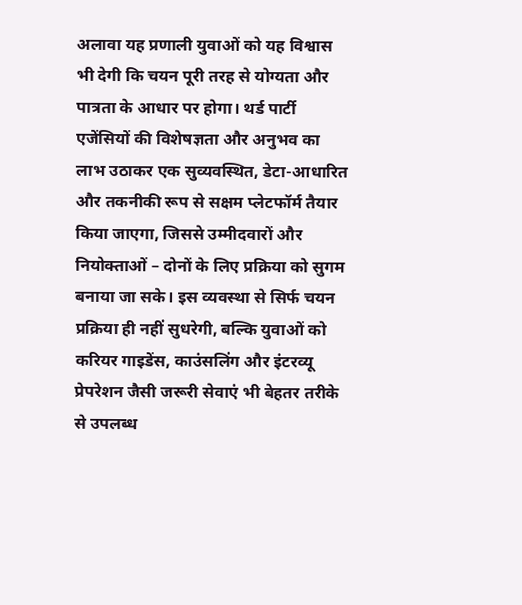अलावा यह प्रणाली युवाओं को यह विश्वास भी देगी कि चयन पूरी तरह से योग्यता और पात्रता के आधार पर होगा। थर्ड पार्टी एजेंसियों की विशेषज्ञता और अनुभव का लाभ उठाकर एक सुव्यवस्थित, डेटा-आधारित और तकनीकी रूप से सक्षम प्लेटफॉर्म तैयार किया जाएगा, जिससे उम्मीदवारों और नियोक्ताओं – दोनों के लिए प्रक्रिया को सुगम बनाया जा सके। इस व्यवस्था से सिर्फ चयन प्रक्रिया ही नहीं सुधरेगी, बल्कि युवाओं को करियर गाइडेंस, काउंसलिंग और इंटरव्यू प्रेपरेशन जैसी जरूरी सेवाएं भी बेहतर तरीके से उपलब्ध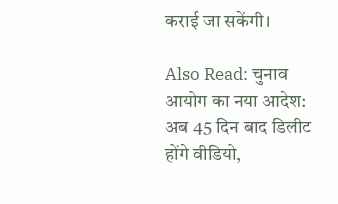कराई जा सकेंगी।

Also Read: चुनाव आयोग का नया आदेश: अब 45 दिन बाद डिलीट होंगे वीडियो,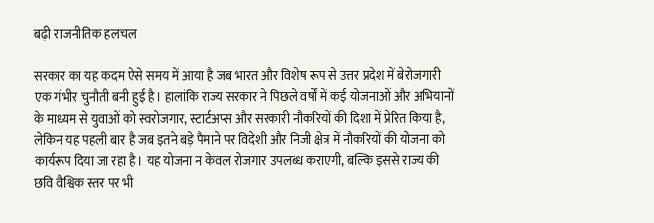बढ़ी राजनीतिक हलचल

सरकार का यह कदम ऐसे समय में आया है जब भारत और विशेष रूप से उत्तर प्रदेश में बेरोजगारी एक गंभीर चुनौती बनी हुई है। हालांकि राज्य सरकार ने पिछले वर्षों में कई योजनाओं और अभियानों के माध्यम से युवाओं को स्वरोजगार, स्टार्टअप्स और सरकारी नौकरियों की दिशा में प्रेरित किया है, लेकिन यह पहली बार है जब इतने बड़े पैमाने पर विदेशी और निजी क्षेत्र में नौकरियों की योजना को कार्यरूप दिया जा रहा है। यह योजना न केवल रोजगार उपलब्ध कराएगी, बल्कि इससे राज्य की छवि वैश्विक स्तर पर भी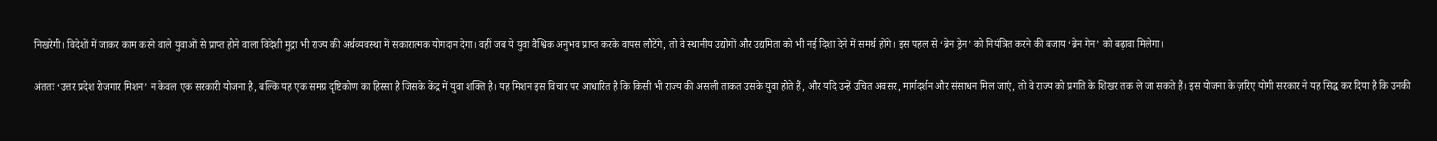निखरेगी। विदेशों में जाकर काम करने वाले युवाओं से प्राप्त होने वाला विदेशी मुद्रा भी राज्य की अर्थव्यवस्था में सकारात्मक योगदान देगा। वहीं जब ये युवा वैश्विक अनुभव प्राप्त करके वापस लौटेंगे, तो वे स्थानीय उद्योगों और उद्यमिता को भी नई दिशा देने में समर्थ होंगे। इस पहल से ‘ब्रेन ड्रेन’ को नियंत्रित करने की बजाय ‘ब्रेन गेन’ को बढ़ावा मिलेगा।

अंततः ‘उत्तर प्रदेश रोजगार मिशन’ न केवल एक सरकारी योजना है, बल्कि यह एक समग्र दृष्टिकोण का हिस्सा है जिसके केंद्र में युवा शक्ति है। यह मिशन इस विचार पर आधारित है कि किसी भी राज्य की असली ताकत उसके युवा होते हैं, और यदि उन्हें उचित अवसर, मार्गदर्शन और संसाधन मिल जाएं, तो वे राज्य को प्रगति के शिखर तक ले जा सकते हैं। इस योजना के ज़रिए योगी सरकार ने यह सिद्ध कर दिया है कि उनकी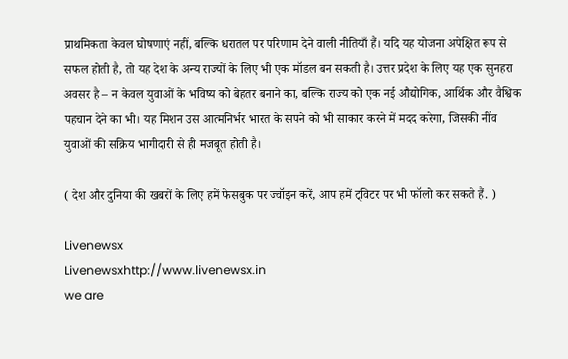प्राथमिकता केवल घोषणाएं नहीं, बल्कि धरातल पर परिणाम देने वाली नीतियाँ हैं। यदि यह योजना अपेक्षित रूप से सफल होती है, तो यह देश के अन्य राज्यों के लिए भी एक मॉडल बन सकती है। उत्तर प्रदेश के लिए यह एक सुनहरा अवसर है – न केवल युवाओं के भविष्य को बेहतर बनाने का, बल्कि राज्य को एक नई औद्योगिक, आर्थिक और वैश्विक पहचान देने का भी। यह मिशन उस आत्मनिर्भर भारत के सपने को भी साकार करने में मदद करेगा, जिसकी नींव युवाओं की सक्रिय भागीदारी से ही मजबूत होती है।

( देश और दुनिया की खबरों के लिए हमें फेसबुक पर ज्वॉइन करें, आप हमें ट्विटर पर भी फॉलो कर सकते हैं. )

Livenewsx
Livenewsxhttp://www.livenewsx.in
we are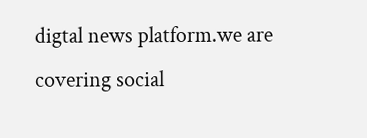digtal news platform.we are covering social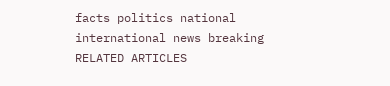facts politics national international news breaking
RELATED ARTICLES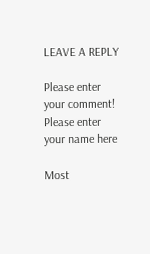LEAVE A REPLY

Please enter your comment!
Please enter your name here

Most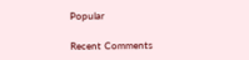Popular

Recent Comments